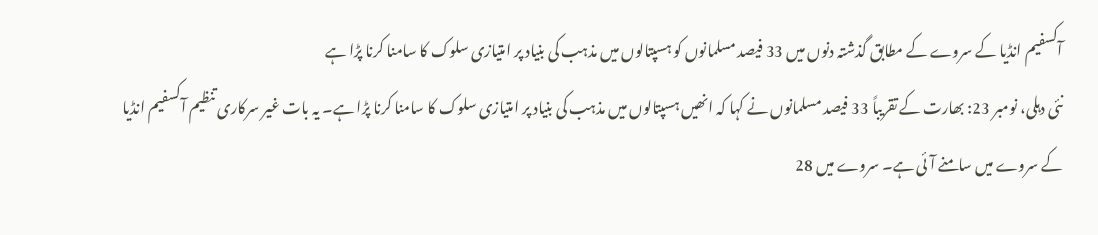آکسفیم انڈیا کے سروے کے مطابق گذشتہ دنوں میں 33 فیصد مسلمانوں کو ہسپتالوں میں مذہب کی بنیاد پر امتیازی سلوک کا سامنا کرنا پڑا ہے
نئی دہلی، نومبر 23: بھارت کے تقریباً 33 فیصد مسلمانوں نے کہا کہ انھیں ہسپتالوں میں مذہب کی بنیاد پر امتیازی سلوک کا سامنا کرنا پڑا ہے۔ یہ بات غیر سرکاری تنظیم آکسفیم انڈیا کے سروے میں سامنے آئی ہے۔ سروے میں 28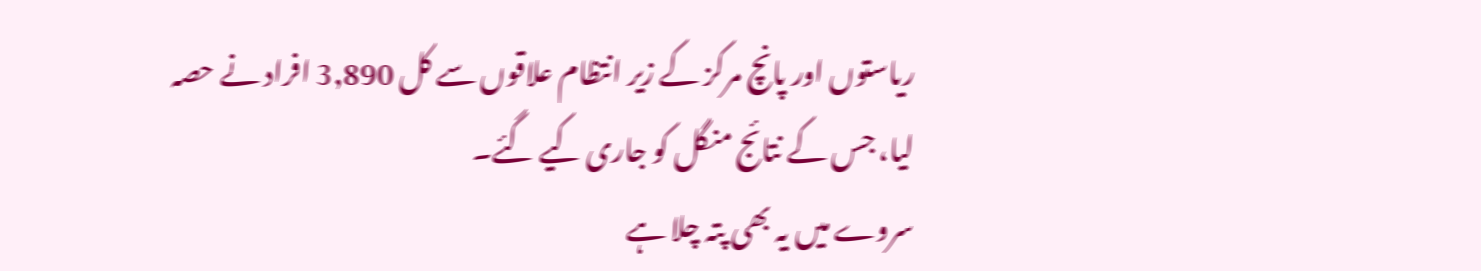ریاستوں اور پانچ مرکز کے زیر انتظام علاقوں سے کل 3,890 افراد نے حصہ لیا، جس کے نتائج منگل کو جاری کیے گئے۔
سروے میں یہ بھی پتہ چلا ہے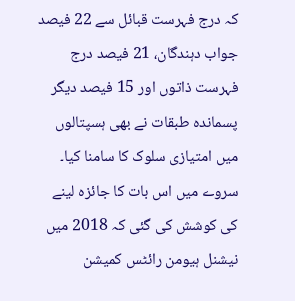کہ درج فہرست قبائل سے 22 فیصد جواب دہندگان، 21 فیصد درج فہرست ذاتوں اور 15 فیصد دیگر پسماندہ طبقات نے بھی ہسپتالوں میں امتیازی سلوک کا سامنا کیا۔
سروے میں اس بات کا جائزہ لینے کی کوشش کی گئی کہ 2018 میں نیشنل ہیومن رائٹس کمیشن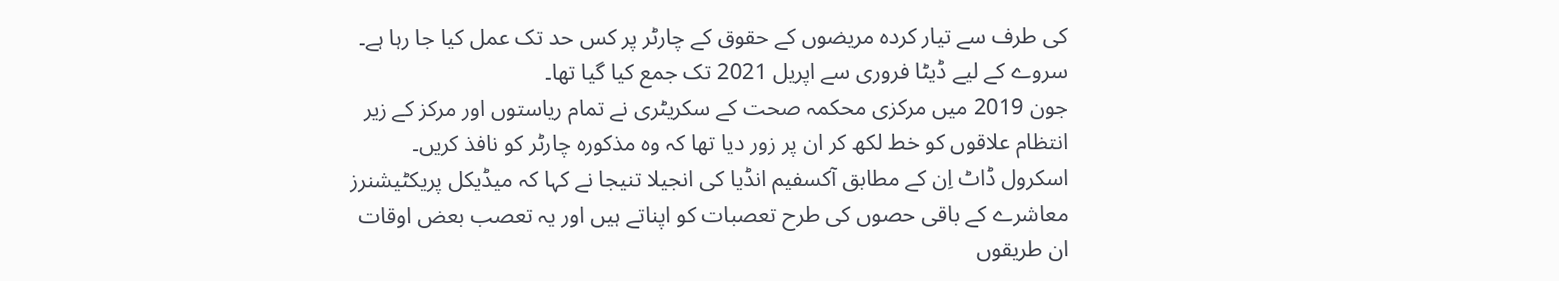کی طرف سے تیار کردہ مریضوں کے حقوق کے چارٹر پر کس حد تک عمل کیا جا رہا ہے۔ سروے کے لیے ڈیٹا فروری سے اپریل 2021 تک جمع کیا گیا تھا۔
جون 2019 میں مرکزی محکمہ صحت کے سکریٹری نے تمام ریاستوں اور مرکز کے زیر انتظام علاقوں کو خط لکھ کر ان پر زور دیا تھا کہ وہ مذکورہ چارٹر کو نافذ کریں۔
اسکرول ڈاٹ اِن کے مطابق آکسفیم انڈیا کی انجیلا تنیجا نے کہا کہ میڈیکل پریکٹیشنرز معاشرے کے باقی حصوں کی طرح تعصبات کو اپناتے ہیں اور یہ تعصب بعض اوقات ان طریقوں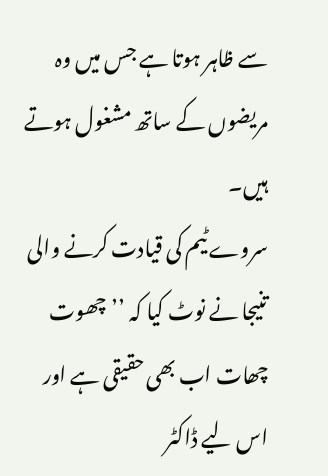سے ظاہر ہوتا ہے جس میں وہ مریضوں کے ساتھ مشغول ہوتے ہیں۔
سروے ٹیم کی قیادت کرنے والی تنیجا نے نوٹ کیا کہ ’’چھوت چھات اب بھی حقیقی ہے اور اس لیے ڈاکٹر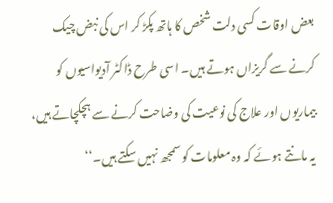بعض اوقات کسی دلت شخص کا ہاتھ پکڑ کر اس کی نبض چیک کرنے سے گریزاں ہوتے ہیں۔ اسی طرح ڈاکٹر آدیواسیوں کو بیماریوں اور علاج کی نوعیت کی وضاحت کرنے سے ہچکچاتے ہیں، یہ مانتے ہوئے کہ وہ معلومات کو سمجھ نہیں سکتے ہیں۔‘‘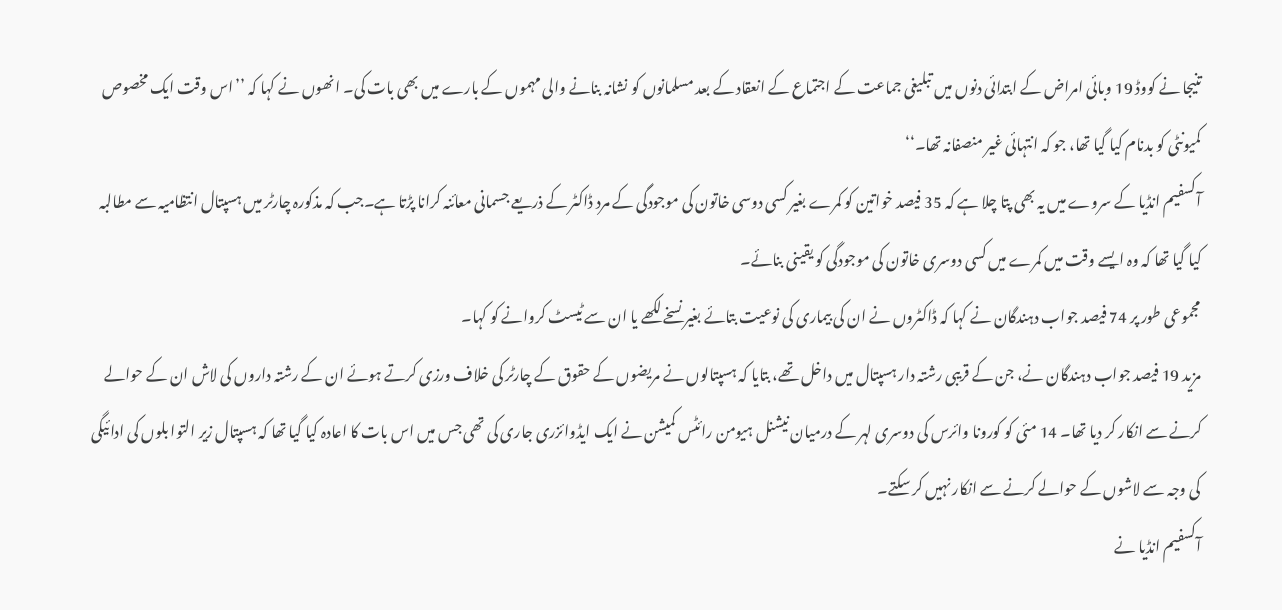تنیجا نے کووڈ 19 وبائی امراض کے ابتدائی دنوں میں تبلیغی جماعت کے اجتماع کے انعقاد کے بعد مسلمانوں کو نشانہ بنانے والی مہموں کے بارے میں بھی بات کی۔ انھوں نے کہا کہ ’’اس وقت ایک مخصوص کمیونٹی کو بدنام کیا گیا تھا، جو کہ انتہائی غیر منصفانہ تھا۔‘‘
آکسفیم انڈیا کے سروے میں یہ بھی پتا چلا ہے کہ 35 فیصد خواتین کو کمرے بغیر کسی دوسی خاتون کی موجودگی کے مرد ڈاکٹر کے ذریعے جسمانی معائنہ کرانا پڑتا ہے۔جب کہ مذکورہ چارٹر میں ہسپتال انتظامیہ سے مطالبہ کیا گیا تھا کہ وہ ایسے وقت میں کمرے میں کسی دوسری خاتون کی موجودگی کو یقینی بنائے۔
مجموعی طور پر 74 فیصد جواب دہندگان نے کہا کہ ڈاکٹروں نے ان کی بیماری کی نوعیت بتائے بغیر نسخے لکھے یا ان سے ٹیسٹ کروانے کو کہا۔
مزید 19 فیصد جواب دہندگان نے، جن کے قریبی رشتہ دار ہسپتال میں داخل تھے، بتایا کہ ہسپتالوں نے مریضوں کے حقوق کے چارٹر کی خلاف ورزی کرتے ہوئے ان کے رشتہ داروں کی لاش ان کے حوالے کرنے سے انکار کر دیا تھا۔ 14 مئی کو کورونا وائرس کی دوسری لہر کے درمیان نیشنل ہیومن رائٹس کمیشن نے ایک ایڈوائزری جاری کی تھی جس میں اس بات کا اعادہ کیا گیا تھا کہ ہسپتال زیر التوا بلوں کی ادائیگی کی وجہ سے لاشوں کے حوالے کرنے سے انکار نہیں کر سکتے۔
آکسفیم انڈیا نے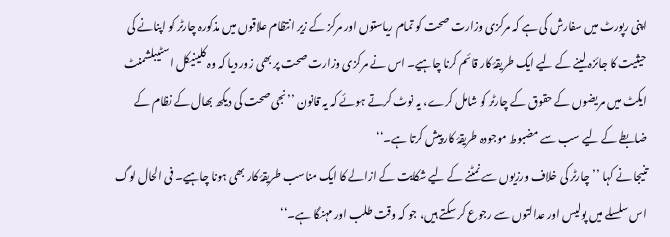اپنی رپورٹ میں سفارش کی ہے کہ مرکزی وزارت صحت کو تمام ریاستوں اور مرکز کے زیر انتظام علاقوں میں مذکورہ چارٹر کو اپنانے کی حیثیت کا جائزہ لینے کے لیے ایک طریقۂ کار قائم کرنا چاہیے۔ اس نے مرکزی وزارت صحت پر بھی زور دیا کہ وہ کلینیکل اسٹیبلشمنٹ ایکٹ میں مریضوں کے حقوق کے چارٹر کو شامل کرے، یہ نوٹ کرتے ہوئے کہ یہ قانون ’’نجی صحت کی دیکھ بھال کے نظام کے ضابطے کے لیے سب سے مضبوط موجودہ طریقۂ کار پیش کرتا ہے۔‘‘
تنیجا نے کہا ’’چارٹر کی خلاف ورزیوں سے نمٹنے کے لیے شکایت کے ازالے کا ایک مناسب طریقۂ کار بھی ہونا چاہیے۔ فی الحال لوگ اس سلسلے میں پولیس اور عدالتوں سے رجوع کر سکتے ہیں، جو کہ وقت طلب اور مہنگا ہے۔‘‘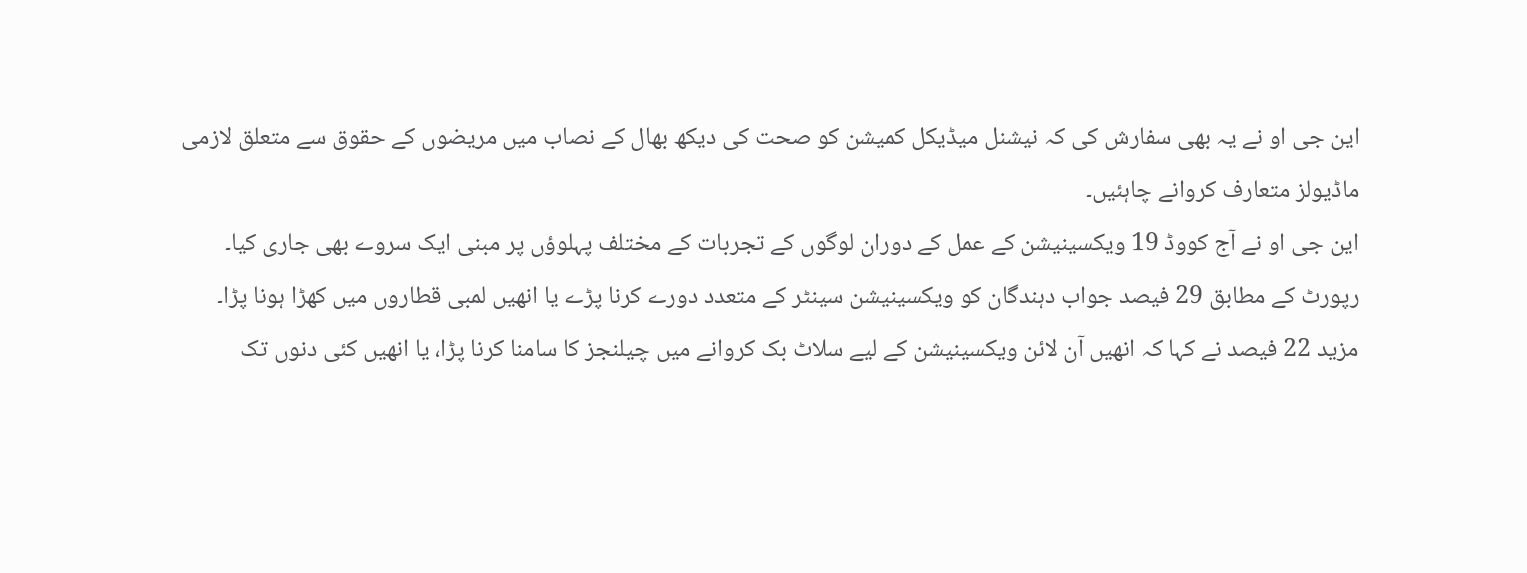این جی او نے یہ بھی سفارش کی کہ نیشنل میڈیکل کمیشن کو صحت کی دیکھ بھال کے نصاب میں مریضوں کے حقوق سے متعلق لازمی ماڈیولز متعارف کروانے چاہئیں۔
این جی او نے آج کووڈ 19 ویکسینیشن کے عمل کے دوران لوگوں کے تجربات کے مختلف پہلوؤں پر مبنی ایک سروے بھی جاری کیا۔ رپورٹ کے مطابق 29 فیصد جواب دہندگان کو ویکسینیشن سینٹر کے متعدد دورے کرنا پڑے یا انھیں لمبی قطاروں میں کھڑا ہونا پڑا۔
مزید 22 فیصد نے کہا کہ انھیں آن لائن ویکسینیشن کے لیے سلاٹ بک کروانے میں چیلنجز کا سامنا کرنا پڑا، یا انھیں کئی دنوں تک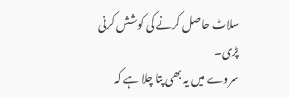سلاٹ حاصل کرنے کی کوشش کرنی پڑی۔
سروے میں یہ بھی پتا چلا ہے کہ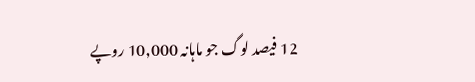12 فیصد لوگ جو ماہانہ 10,000 روپے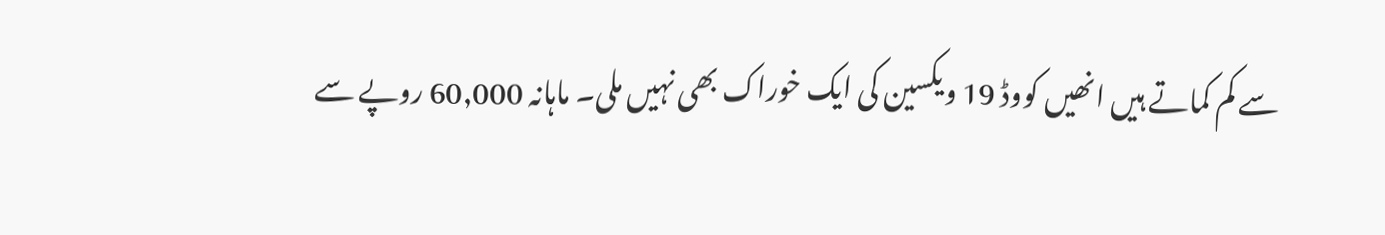سے کم کماتے ہیں انھیں کووڈ 19 ویکسین کی ایک خوراک بھی نہیں ملی۔ ماہانہ 60,000 روپے سے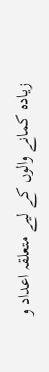زیادہ کمانے والوں کے لیے متعلقہ اعداد و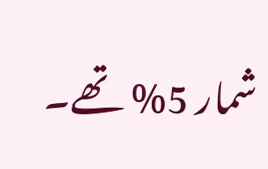شمار 5% تھے۔